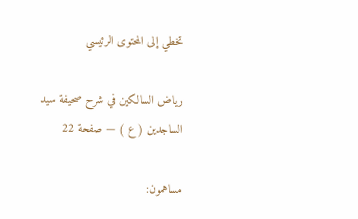تخطي إلى المحتوى الرئيسي

رياض السالكين في شرح صحيفة سيد الساجدين ( ع ) — صفحة 22

مساهمون: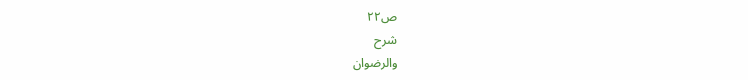ص٢٢
شرح
والرضوان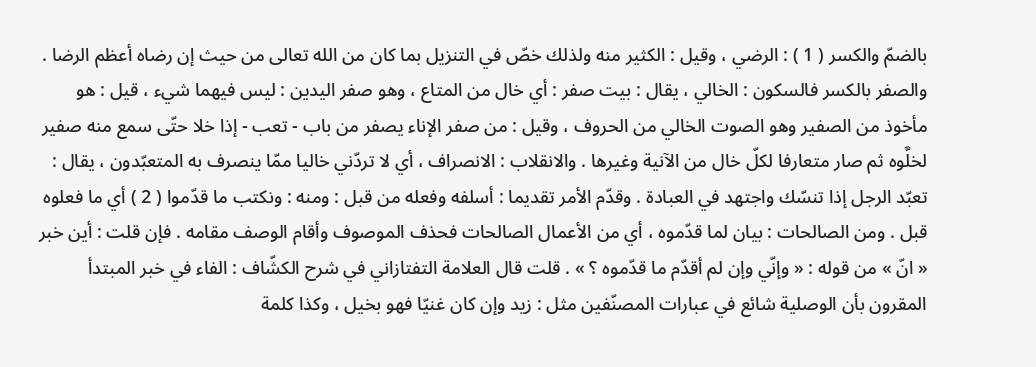بالضمّ والكسر ( 1 ) : الرضي ، وقيل : الكثير منه ولذلك خصّ في التنزيل بما كان من الله تعالى من حيث إن رضاه أعظم الرضا . والصفر بالكسر فالسكون : الخالي ، يقال : بيت صفر : أي خال من المتاع ، وهو صفر اليدين : ليس فيهما شيء ، قيل : هو مأخوذ من الصفير وهو الصوت الخالي من الحروف ، وقيل : من صفر الإناء يصفر من باب - تعب - إذا خلا حتّى سمع منه صفير لخلَّوه ثم صار متعارفا لكلّ خال من الآنية وغيرها . والانقلاب : الانصراف ، أي لا تردّني خاليا ممّا ينصرف به المتعبّدون ، يقال : تعبّد الرجل إذا تنسّك واجتهد في العبادة . وقدّم الأمر تقديما : أسلفه وفعله من قبل : ومنه : ونكتب ما قدّموا ( 2 ) أي ما فعلوه قبل . ومن الصالحات : بيان لما قدّموه ، أي من الأعمال الصالحات فحذف الموصوف وأقام الوصف مقامه . فإن قلت : أين خبر « انّ » من قوله : « وإنّي وإن لم أقدّم ما قدّموه ؟ » . قلت قال العلامة التفتازاني في شرح الكشّاف : الفاء في خبر المبتدأ المقرون بأن الوصلية شائع في عبارات المصنّفين مثل : زيد وإن كان غنيّا فهو بخيل ، وكذا كلمة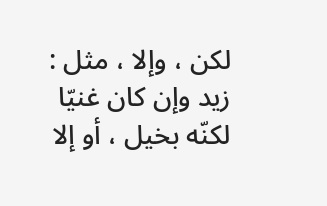لكن ، وإلا ، مثل : زيد وإن كان غنيّا لكنّه بخيل ، أو إلا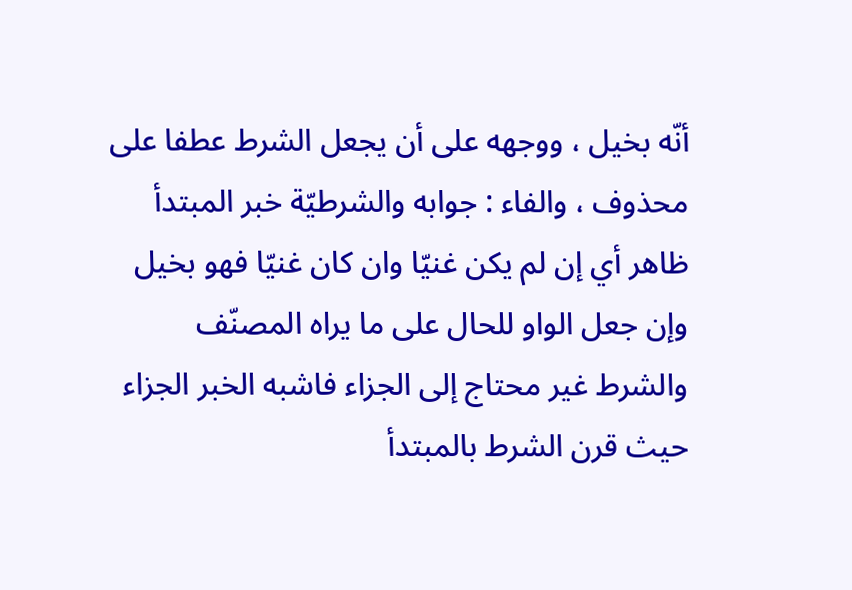أنّه بخيل ، ووجهه على أن يجعل الشرط عطفا على محذوف ، والفاء : جوابه والشرطيّة خبر المبتدأ ظاهر أي إن لم يكن غنيّا وان كان غنيّا فهو بخيل وإن جعل الواو للحال على ما يراه المصنّف والشرط غير محتاج إلى الجزاء فاشبه الخبر الجزاء حيث قرن الشرط بالمبتدأ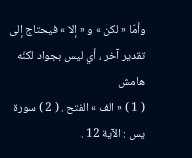وأمّا « لكن » و « إلا » فيحتاج إلى تقدير آخر ، أي ليس بجواد لكنّه
هامش
( 1 ) « الف » الفتح . ( 2 ) سورة يس : الآية 12 .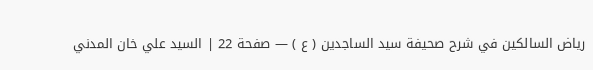رياض السالكين في شرح صحيفة سيد الساجدين ( ع ) — صفحة 22 | السيد علي خان المدني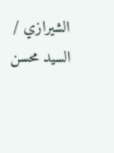الشيرازي / السيد محسن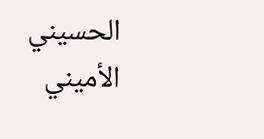الحسيني الأميني